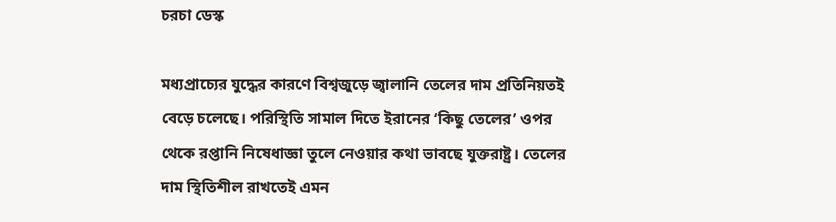চরচা ডেস্ক

মধ্যপ্রাচ্যের যুদ্ধের কারণে বিশ্বজুড়ে জ্বালানি তেলের দাম প্রতিনিয়তই বেড়ে চলেছে। পরিস্থিতি সামাল দিতে ইরানের ‘কিছু তেলের’ ওপর থেকে রপ্তানি নিষেধাজ্ঞা তুলে নেওয়ার কথা ভাবছে যুক্তরাষ্ট্র। তেলের দাম স্থিতিশীল রাখতেই এমন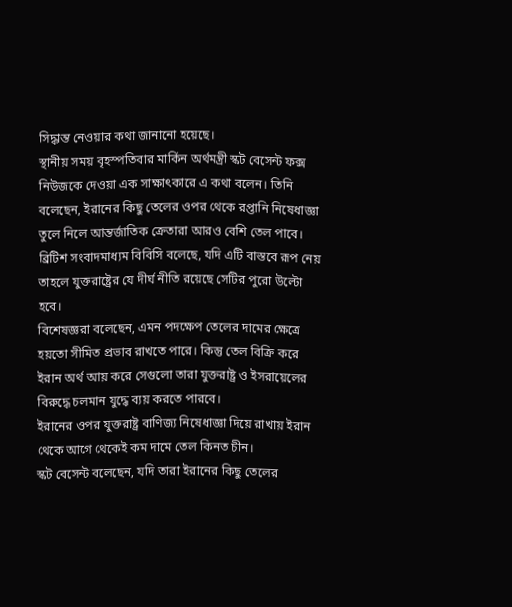সিদ্ধান্ত নেওয়ার কথা জানানো হয়েছে।
স্থানীয় সময় বৃহস্পতিবার মার্কিন অর্থমন্ত্রী স্কট বেসেন্ট ফক্স নিউজকে দেওয়া এক সাক্ষাৎকারে এ কথা বলেন। তিনি বলেছেন, ইরানের কিছু তেলের ওপর থেকে রপ্তানি নিষেধাজ্ঞা তুলে নিলে আন্তর্জাতিক ক্রেতারা আরও বেশি তেল পাবে।
ব্রিটিশ সংবাদমাধ্যম বিবিসি বলেছে, যদি এটি বাস্তবে রূপ নেয় তাহলে যুক্তরাষ্ট্রের যে দীর্ঘ নীতি রয়েছে সেটির পুরো উল্টো হবে।
বিশেষজ্ঞরা বলেছেন, এমন পদক্ষেপ তেলের দামের ক্ষেত্রে হয়তো সীমিত প্রভাব রাখতে পারে। কিন্তু তেল বিক্রি করে ইরান অর্থ আয় করে সেগুলো তারা যুক্তরাষ্ট্র ও ইসরায়েলের বিরুদ্ধে চলমান যুদ্ধে ব্যয় করতে পারবে।
ইরানের ওপর যুক্তরাষ্ট্র বাণিজ্য নিষেধাজ্ঞা দিয়ে রাখায় ইরান থেকে আগে থেকেই কম দামে তেল কিনত চীন।
স্কট বেসেন্ট বলেছেন, যদি তারা ইরানের কিছু তেলের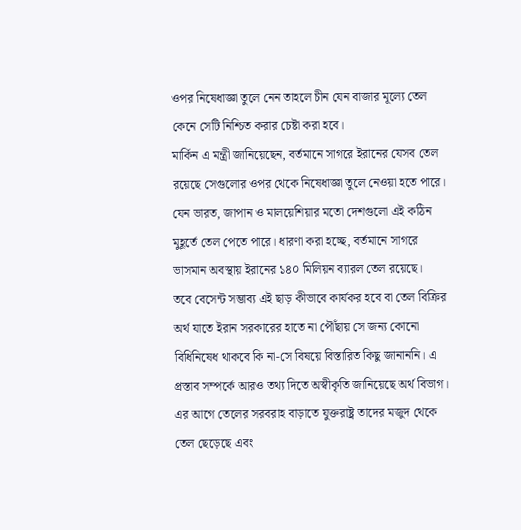ওপর নিষেধাজ্ঞা তুলে নেন তাহলে চীন যেন বাজার মূল্যে তেল কেনে সেটি নিশ্চিত করার চেষ্টা করা হবে।
মার্কিন এ মন্ত্রী জানিয়েছেন, বর্তমানে সাগরে ইরানের যেসব তেল রয়েছে সেগুলোর ওপর থেকে নিষেধাজ্ঞা তুলে নেওয়া হতে পারে। যেন ভারত, জাপান ও মালয়েশিয়ার মতো দেশগুলো এই কঠিন মুহূর্তে তেল পেতে পারে। ধারণা করা হচ্ছে, বর্তমানে সাগরে ভাসমান অবস্থায় ইরানের ১৪০ মিলিয়ন ব্যারল তেল রয়েছে।
তবে বেসেন্ট সম্ভাব্য এই ছাড় কীভাবে কার্যকর হবে বা তেল বিক্রির অর্থ যাতে ইরান সরকারের হাতে না পৌঁছায় সে জন্য কোনো বিধিনিষেধ থাকবে কি না-সে বিষয়ে বিস্তারিত কিছু জানাননি। এ প্রস্তাব সম্পর্কে আরও তথ্য দিতে অস্বীকৃতি জানিয়েছে অর্থ বিভাগ।
এর আগে তেলের সরবরাহ বাড়াতে যুক্তরাষ্ট্র তাদের মজুদ থেকে তেল ছেড়েছে এবং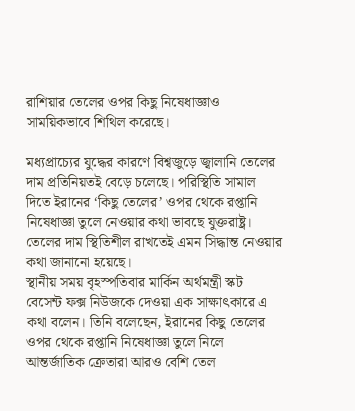রাশিয়ার তেলের ওপর কিছু নিষেধাজ্ঞাও সাময়িকভাবে শিথিল করেছে।

মধ্যপ্রাচ্যের যুদ্ধের কারণে বিশ্বজুড়ে জ্বালানি তেলের দাম প্রতিনিয়তই বেড়ে চলেছে। পরিস্থিতি সামাল দিতে ইরানের ‘কিছু তেলের’ ওপর থেকে রপ্তানি নিষেধাজ্ঞা তুলে নেওয়ার কথা ভাবছে যুক্তরাষ্ট্র। তেলের দাম স্থিতিশীল রাখতেই এমন সিদ্ধান্ত নেওয়ার কথা জানানো হয়েছে।
স্থানীয় সময় বৃহস্পতিবার মার্কিন অর্থমন্ত্রী স্কট বেসেন্ট ফক্স নিউজকে দেওয়া এক সাক্ষাৎকারে এ কথা বলেন। তিনি বলেছেন, ইরানের কিছু তেলের ওপর থেকে রপ্তানি নিষেধাজ্ঞা তুলে নিলে আন্তর্জাতিক ক্রেতারা আরও বেশি তেল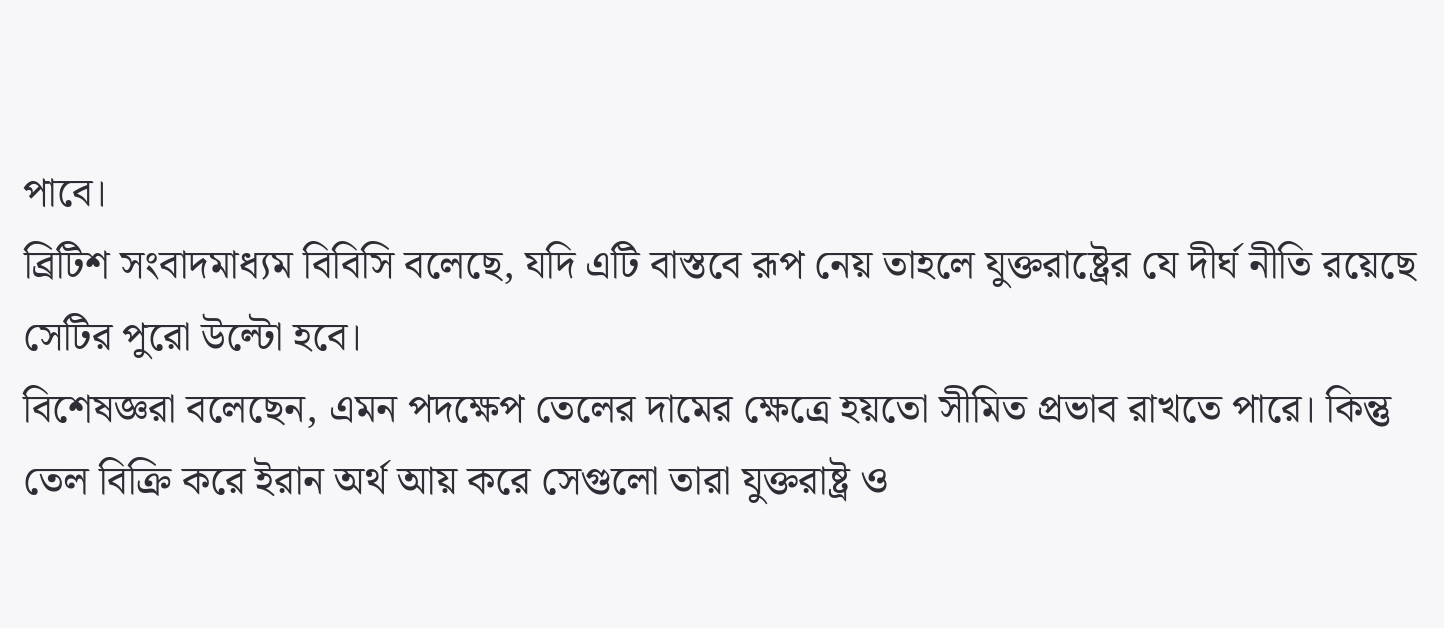পাবে।
ব্রিটিশ সংবাদমাধ্যম বিবিসি বলেছে, যদি এটি বাস্তবে রূপ নেয় তাহলে যুক্তরাষ্ট্রের যে দীর্ঘ নীতি রয়েছে সেটির পুরো উল্টো হবে।
বিশেষজ্ঞরা বলেছেন, এমন পদক্ষেপ তেলের দামের ক্ষেত্রে হয়তো সীমিত প্রভাব রাখতে পারে। কিন্তু তেল বিক্রি করে ইরান অর্থ আয় করে সেগুলো তারা যুক্তরাষ্ট্র ও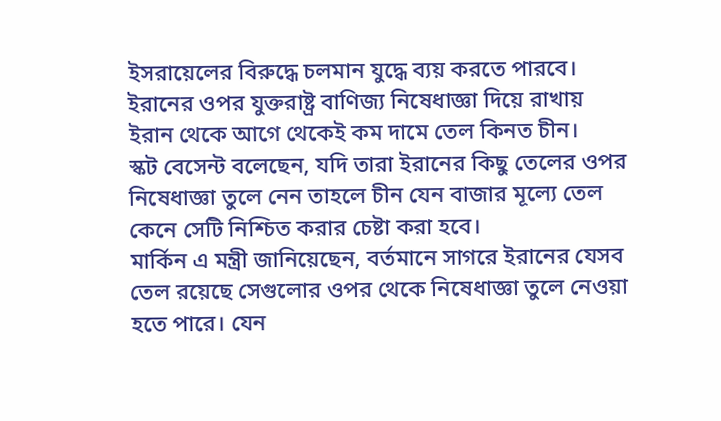ইসরায়েলের বিরুদ্ধে চলমান যুদ্ধে ব্যয় করতে পারবে।
ইরানের ওপর যুক্তরাষ্ট্র বাণিজ্য নিষেধাজ্ঞা দিয়ে রাখায় ইরান থেকে আগে থেকেই কম দামে তেল কিনত চীন।
স্কট বেসেন্ট বলেছেন, যদি তারা ইরানের কিছু তেলের ওপর নিষেধাজ্ঞা তুলে নেন তাহলে চীন যেন বাজার মূল্যে তেল কেনে সেটি নিশ্চিত করার চেষ্টা করা হবে।
মার্কিন এ মন্ত্রী জানিয়েছেন, বর্তমানে সাগরে ইরানের যেসব তেল রয়েছে সেগুলোর ওপর থেকে নিষেধাজ্ঞা তুলে নেওয়া হতে পারে। যেন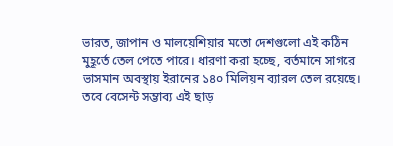ভারত, জাপান ও মালয়েশিয়ার মতো দেশগুলো এই কঠিন মুহূর্তে তেল পেতে পারে। ধারণা করা হচ্ছে, বর্তমানে সাগরে ভাসমান অবস্থায় ইরানের ১৪০ মিলিয়ন ব্যারল তেল রয়েছে।
তবে বেসেন্ট সম্ভাব্য এই ছাড়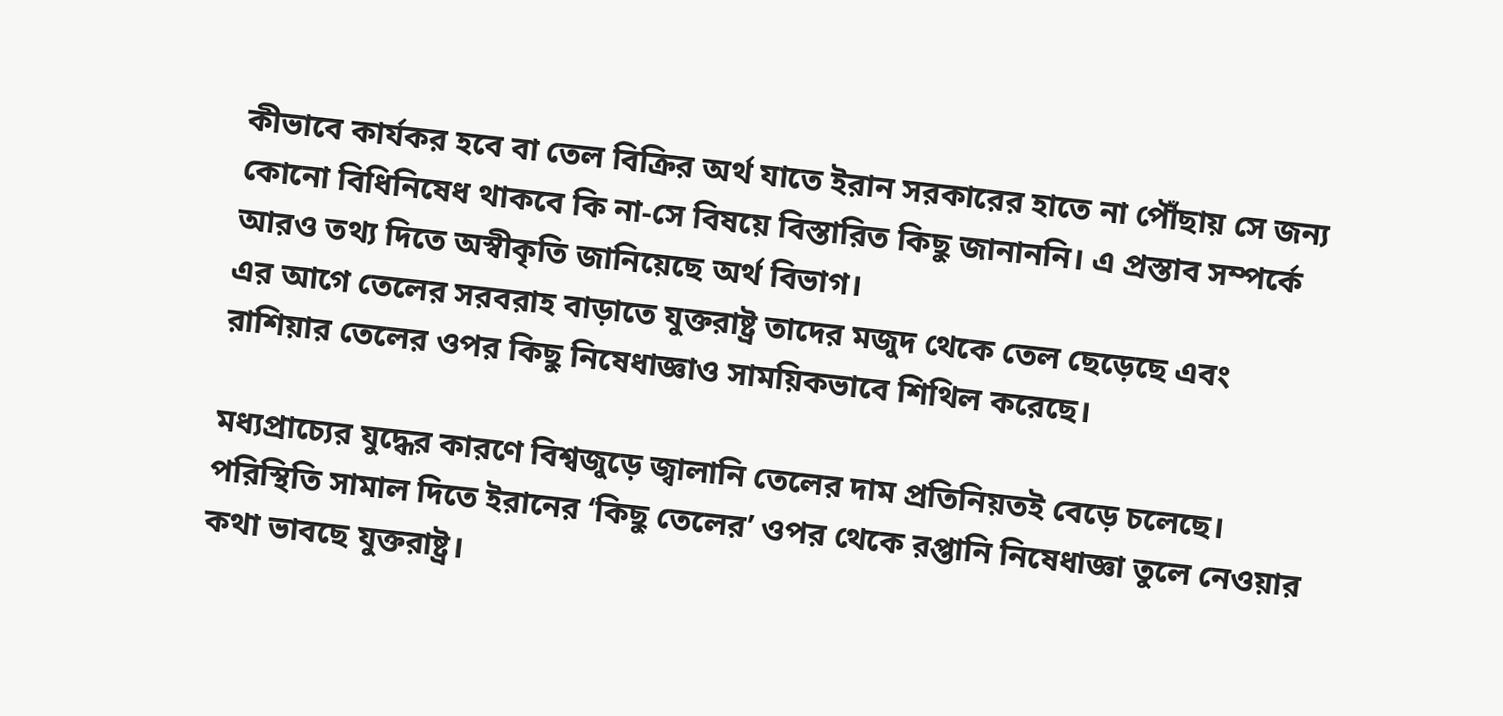কীভাবে কার্যকর হবে বা তেল বিক্রির অর্থ যাতে ইরান সরকারের হাতে না পৌঁছায় সে জন্য কোনো বিধিনিষেধ থাকবে কি না-সে বিষয়ে বিস্তারিত কিছু জানাননি। এ প্রস্তাব সম্পর্কে আরও তথ্য দিতে অস্বীকৃতি জানিয়েছে অর্থ বিভাগ।
এর আগে তেলের সরবরাহ বাড়াতে যুক্তরাষ্ট্র তাদের মজুদ থেকে তেল ছেড়েছে এবং রাশিয়ার তেলের ওপর কিছু নিষেধাজ্ঞাও সাময়িকভাবে শিথিল করেছে।

মধ্যপ্রাচ্যের যুদ্ধের কারণে বিশ্বজুড়ে জ্বালানি তেলের দাম প্রতিনিয়তই বেড়ে চলেছে। পরিস্থিতি সামাল দিতে ইরানের ‘কিছু তেলের’ ওপর থেকে রপ্তানি নিষেধাজ্ঞা তুলে নেওয়ার কথা ভাবছে যুক্তরাষ্ট্র।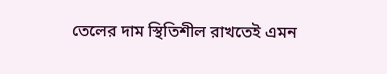তেলের দাম স্থিতিশীল রাখতেই এমন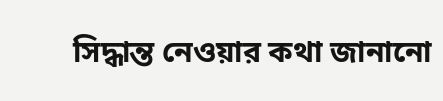সিদ্ধান্ত নেওয়ার কথা জানানো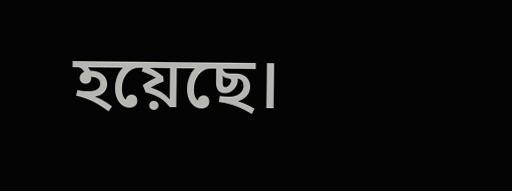হয়েছে।